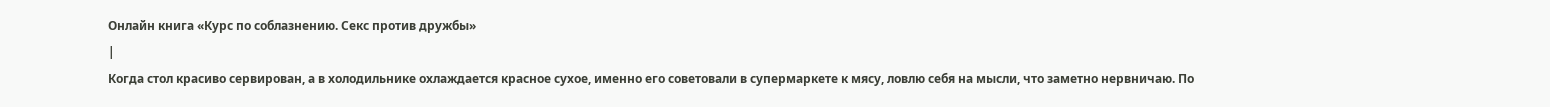Онлайн книга «Курс по соблазнению. Секс против дружбы»
|
Когда стол красиво сервирован, а в холодильнике охлаждается красное сухое, именно его советовали в супермаркете к мясу, ловлю себя на мысли, что заметно нервничаю. По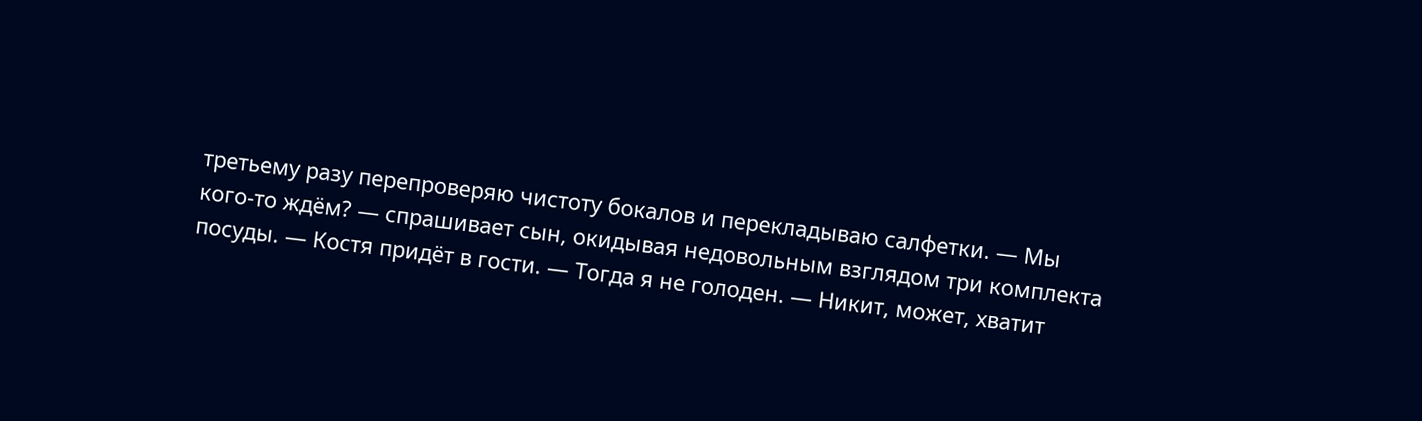третьему разу перепроверяю чистоту бокалов и перекладываю салфетки. — Мы кого-то ждём? — спрашивает сын, окидывая недовольным взглядом три комплекта посуды. — Костя придёт в гости. — Тогда я не голоден. — Никит, может, хватит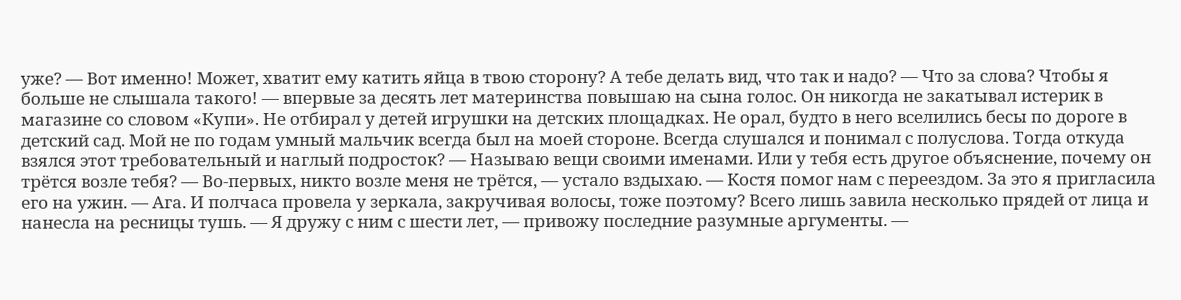уже? — Вот именно! Может, хватит ему катить яйца в твою сторону? А тебе делать вид, что так и надо? — Что за слова? Чтобы я больше не слышала такого! — впервые за десять лет материнства повышаю на сына голос. Он никогда не закатывал истерик в магазине со словом «Купи». Не отбирал у детей игрушки на детских площадках. Не орал, будто в него вселились бесы по дороге в детский сад. Мой не по годам умный мальчик всегда был на моей стороне. Всегда слушался и понимал с полуслова. Тогда откуда взялся этот требовательный и наглый подросток? — Называю вещи своими именами. Или у тебя есть другое объяснение, почему он трётся возле тебя? — Во-первых, никто возле меня не трётся, — устало вздыхаю. — Костя помог нам с переездом. За это я пригласила его на ужин. — Ага. И полчаса провела у зеркала, закручивая волосы, тоже поэтому? Всего лишь завила несколько прядей от лица и нанесла на ресницы тушь. — Я дружу с ним с шести лет, — привожу последние разумные аргументы. —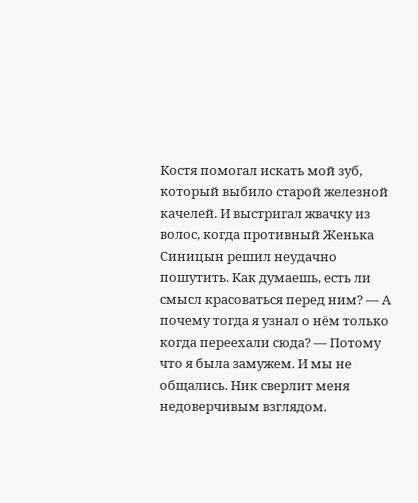Костя помогал искать мой зуб, который выбило старой железной качелей. И выстригал жвачку из волос, когда противный Женька Синицын решил неудачно пошутить. Как думаешь, есть ли смысл красоваться перед ним? — А почему тогда я узнал о нём только когда переехали сюда? — Потому что я была замужем. И мы не общались. Ник сверлит меня недоверчивым взглядом.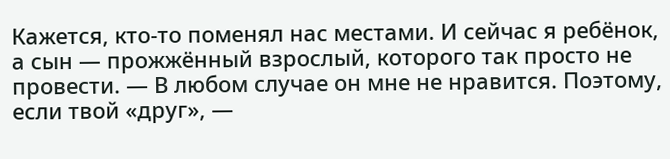Кажется, кто-то поменял нас местами. И сейчас я ребёнок, а сын — прожжённый взрослый, которого так просто не провести. — В любом случае он мне не нравится. Поэтому, если твой «друг», —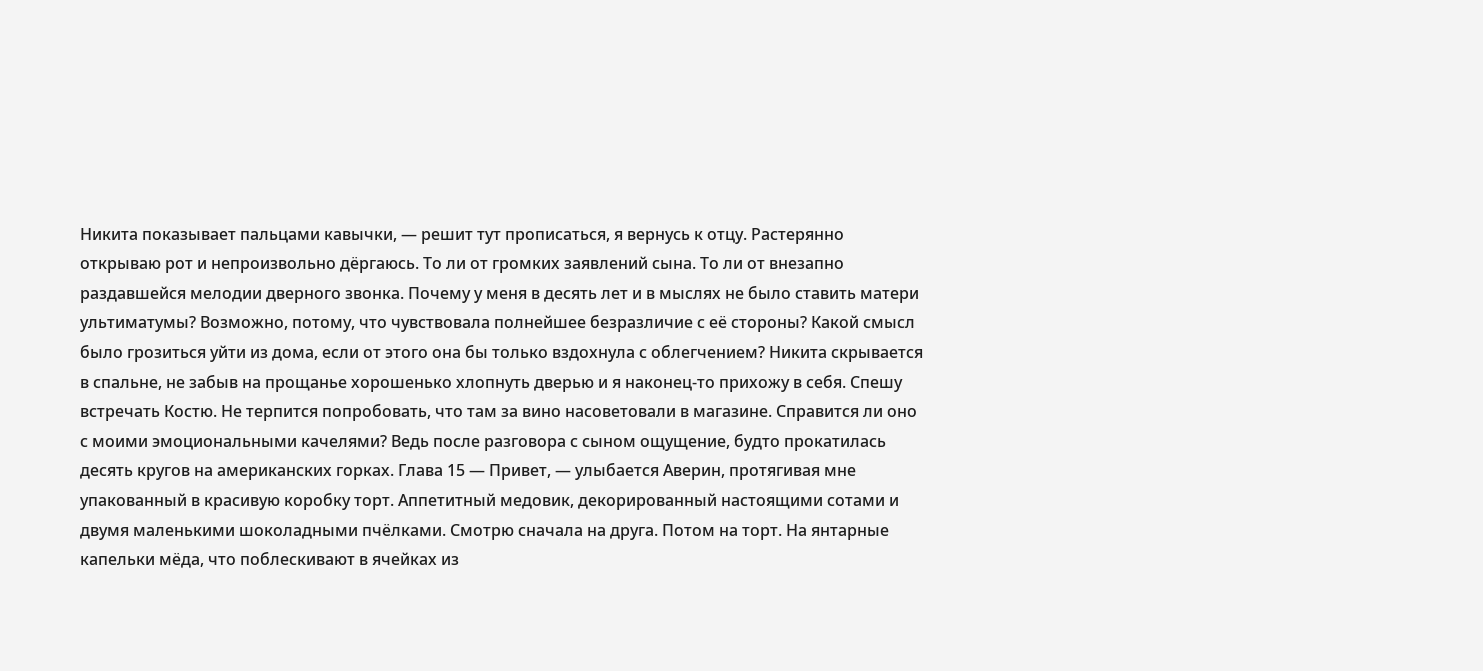Никита показывает пальцами кавычки, — решит тут прописаться, я вернусь к отцу. Растерянно открываю рот и непроизвольно дёргаюсь. То ли от громких заявлений сына. То ли от внезапно раздавшейся мелодии дверного звонка. Почему у меня в десять лет и в мыслях не было ставить матери ультиматумы? Возможно, потому, что чувствовала полнейшее безразличие с её стороны? Какой смысл было грозиться уйти из дома, если от этого она бы только вздохнула с облегчением? Никита скрывается в спальне, не забыв на прощанье хорошенько хлопнуть дверью и я наконец-то прихожу в себя. Спешу встречать Костю. Не терпится попробовать, что там за вино насоветовали в магазине. Справится ли оно с моими эмоциональными качелями? Ведь после разговора с сыном ощущение, будто прокатилась десять кругов на американских горках. Глава 15 — Привет, — улыбается Аверин, протягивая мне упакованный в красивую коробку торт. Аппетитный медовик, декорированный настоящими сотами и двумя маленькими шоколадными пчёлками. Смотрю сначала на друга. Потом на торт. На янтарные капельки мёда, что поблескивают в ячейках из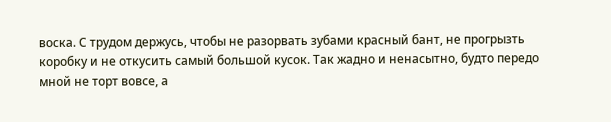воска. С трудом держусь, чтобы не разорвать зубами красный бант, не прогрызть коробку и не откусить самый большой кусок. Так жадно и ненасытно, будто передо мной не торт вовсе, а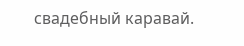свадебный каравай.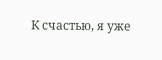К счастью, я уже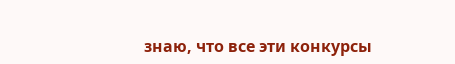знаю, что все эти конкурсы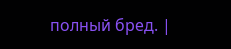полный бред. |